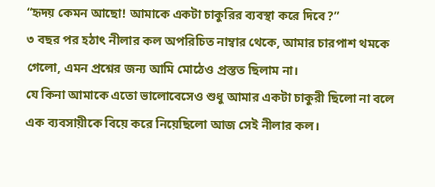“হৃদয় কেমন আছো! আমাকে একটা চাকুরির ব্যবস্থা করে দিবে?”
৩ বছর পর হঠাৎ নীলার কল অপরিচিত নাম্বার থেকে, আমার চারপাশ থমকে গেলো, এমন প্রশ্নের জন্য আমি মোঠেও প্রস্তত ছিলাম না।
যে কিনা আমাকে এতো ভালোবেসেও শুধু আমার একটা চাকুরী ছিলো না বলে এক ব্যবসায়ীকে বিয়ে করে নিয়েছিলো আজ সেই নীলার কল।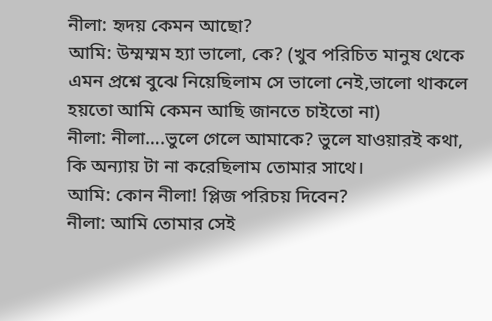নীলা: হৃদয় কেমন আছো?
আমি: উম্মম্মম হ্যা ভালো, কে? (খুব পরিচিত মানুষ থেকে এমন প্রশ্নে বুঝে নিয়েছিলাম সে ভালো নেই,ভালো থাকলে হয়তো আমি কেমন আছি জানতে চাইতো না)
নীলা: নীলা….ভুলে গেলে আমাকে? ভুলে যাওয়ারই কথা, কি অন্যায় টা না করেছিলাম তোমার সাথে।
আমি: কোন নীলা! প্লিজ পরিচয় দিবেন?
নীলা: আমি তোমার সেই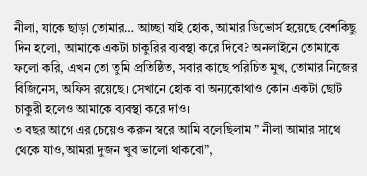নীলা, যাকে ছাড়া তোমার… আচ্ছা যাই হোক, আমার ডিভোর্স হয়েছে বেশকিছু দিন হলো, আমাকে একটা চাকুরির ব্যবস্থা করে দিবে? অনলাইনে তোমাকে ফলো করি, এখন তো তুমি প্রতিষ্ঠিত, সবার কাছে পরিচিত মুখ, তোমার নিজের বিজিনেস, অফিস রয়েছে। সেখানে হোক বা অন্যকোথাও কোন একটা ছোট চাকুরী হলেও আমাকে ব্যবস্থা করে দাও।
৩ বছর আগে এর চেয়েও করুন স্বরে আমি বলেছিলাম ” নীলা আমার সাথে থেকে যাও,আমরা দুজন খুব ভালো থাকবো”,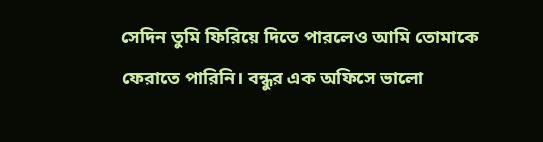সেদিন তুমি ফিরিয়ে দিতে পারলেও আমি তোমাকে ফেরাতে পারিনি। বন্ধুর এক অফিসে ভালো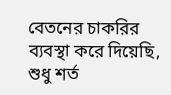বেতনের চাকরির ব্যবস্থা করে দিয়েছি, শুধু শর্ত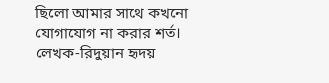ছিলো আমার সাথে কখনো যোগাযোগ না করার শর্ত।
লেখক-রিদুয়ান হৃদয়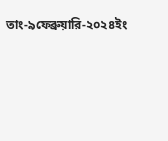তাং-৯ফেব্রুয়ারি-২০২৪ইং